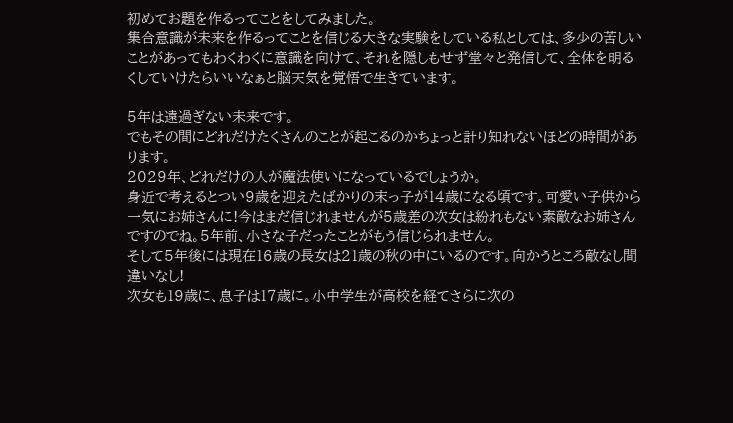初めてお題を作るってことをしてみました。
集合意識が未来を作るってことを信じる大きな実験をしている私としては、多少の苦しいことがあってもわくわくに意識を向けて、それを隠しもせず堂々と発信して、全体を明るくしていけたらいいなぁと脳天気を覚悟で生きています。

5年は遠過ぎない未来です。
でもその間にどれだけたくさんのことが起こるのかちょっと計り知れないほどの時間があります。
2029年、どれだけの人が魔法使いになっているでしょうか。
身近で考えるとつい9歳を迎えたばかりの末っ子が14歳になる頃です。可愛い子供から一気にお姉さんに!今はまだ信じれませんが5歳差の次女は紛れもない素敵なお姉さんですのでね。5年前、小さな子だったことがもう信じられません。
そして5年後には現在16歳の長女は21歳の秋の中にいるのです。向かうところ敵なし間違いなし!
次女も19歳に、息子は17歳に。小中学生が高校を経てさらに次の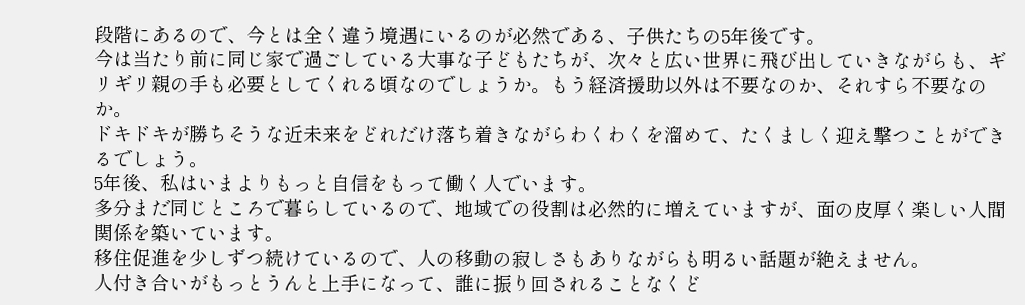段階にあるので、今とは全く違う境遇にいるのが必然である、子供たちの5年後です。
今は当たり前に同じ家で過ごしている大事な子どもたちが、次々と広い世界に飛び出していきながらも、ギリギリ親の手も必要としてくれる頃なのでしょうか。もう経済援助以外は不要なのか、それすら不要なのか。
ドキドキが勝ちそうな近未来をどれだけ落ち着きながらわくわくを溜めて、たくましく迎え撃つことができるでしょう。
5年後、私はいまよりもっと自信をもって働く人でいます。
多分まだ同じところで暮らしているので、地域での役割は必然的に増えていますが、面の皮厚く楽しい人間関係を築いています。
移住促進を少しずつ続けているので、人の移動の寂しさもありながらも明るい話題が絶えません。
人付き合いがもっとうんと上手になって、誰に振り回されることなくど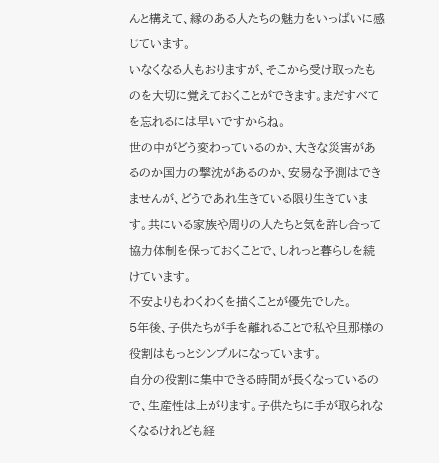んと構えて、縁のある人たちの魅力をいっぱいに感じています。
いなくなる人もおりますが、そこから受け取ったものを大切に覚えておくことができます。まだすべてを忘れるには早いですからね。
世の中がどう変わっているのか、大きな災害があるのか国力の撃沈があるのか、安易な予測はできませんが、どうであれ生きている限り生きています。共にいる家族や周りの人たちと気を許し合って協力体制を保っておくことで、しれっと暮らしを続けています。
不安よりもわくわくを描くことが優先でした。
5年後、子供たちが手を離れることで私や旦那様の役割はもっとシンプルになっています。
自分の役割に集中できる時間が長くなっているので、生産性は上がります。子供たちに手が取られなくなるけれども経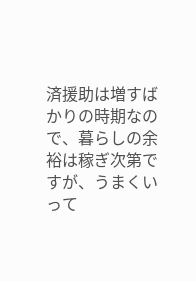済援助は増すばかりの時期なので、暮らしの余裕は稼ぎ次第ですが、うまくいって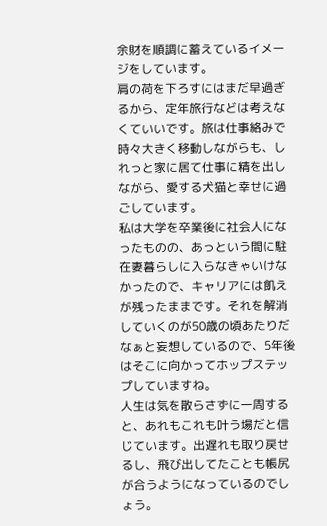余財を順調に蓄えているイメージをしています。
肩の荷を下ろすにはまだ早過ぎるから、定年旅行などは考えなくていいです。旅は仕事絡みで時々大きく移動しながらも、しれっと家に居て仕事に精を出しながら、愛する犬猫と幸せに過ごしています。
私は大学を卒業後に社会人になったものの、あっという間に駐在妻暮らしに入らなきゃいけなかったので、キャリアには飢えが残ったままです。それを解消していくのが50歳の頃あたりだなぁと妄想しているので、5年後はそこに向かってホップステップしていますね。
人生は気を散らさずに一周すると、あれもこれも叶う場だと信じています。出遅れも取り戻せるし、飛び出してたことも帳尻が合うようになっているのでしょう。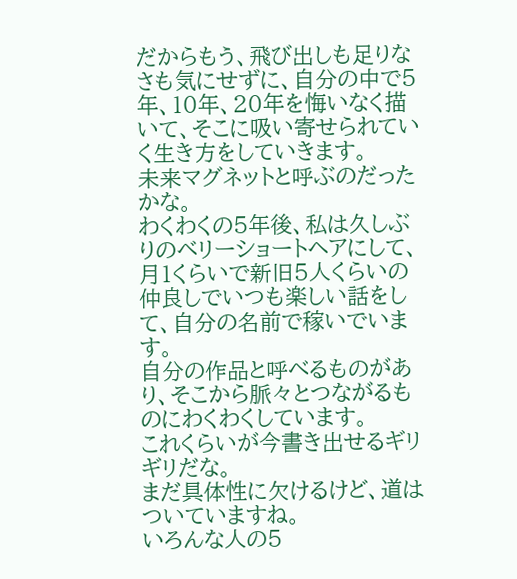だからもう、飛び出しも足りなさも気にせずに、自分の中で5年、10年、20年を悔いなく描いて、そこに吸い寄せられていく生き方をしていきます。
未来マグネットと呼ぶのだったかな。
わくわくの5年後、私は久しぶりのベリーショートヘアにして、月1くらいで新旧5人くらいの仲良しでいつも楽しい話をして、自分の名前で稼いでいます。
自分の作品と呼べるものがあり、そこから脈々とつながるものにわくわくしています。
これくらいが今書き出せるギリギリだな。
まだ具体性に欠けるけど、道はついていますね。
いろんな人の5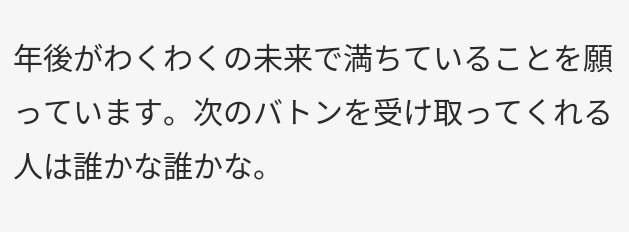年後がわくわくの未来で満ちていることを願っています。次のバトンを受け取ってくれる人は誰かな誰かな。